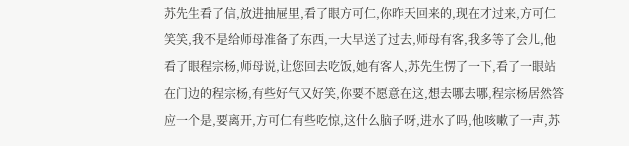苏先生看了信,放进抽屉里,看了眼方可仁,你昨天回来的,现在才过来,方可仁笑笑,我不是给师母准备了东西,一大早送了过去,师母有客,我多等了会儿,他看了眼程宗杨,师母说,让您回去吃饭,她有客人,苏先生愣了一下,看了一眼站在门边的程宗杨,有些好气又好笑,你要不愿意在这,想去哪去哪,程宗杨居然答应一个是,要离开,方可仁有些吃惊,这什么脑子呀,进水了吗,他咳嗽了一声,苏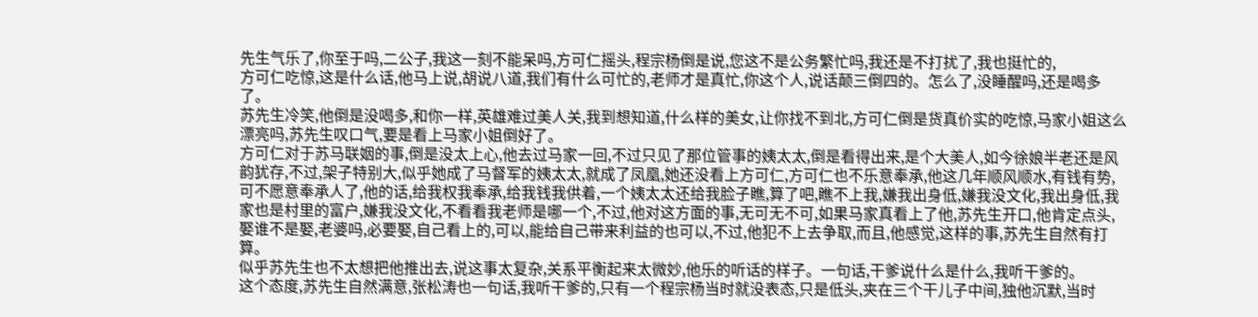先生气乐了,你至于吗,二公子,我这一刻不能呆吗,方可仁摇头,程宗杨倒是说,您这不是公务繁忙吗,我还是不打扰了,我也挺忙的,
方可仁吃惊,这是什么话,他马上说,胡说八道,我们有什么可忙的,老师才是真忙,你这个人,说话颠三倒四的。怎么了,没睡醒吗,还是喝多了。
苏先生冷笑,他倒是没喝多,和你一样,英雄难过美人关,我到想知道,什么样的美女,让你找不到北,方可仁倒是货真价实的吃惊,马家小姐这么漂亮吗,苏先生叹口气,要是看上马家小姐倒好了。
方可仁对于苏马联姻的事,倒是没太上心,他去过马家一回,不过只见了那位管事的姨太太,倒是看得出来,是个大美人,如今徐娘半老还是风韵犹存,不过,架子特别大,似乎她成了马督军的姨太太,就成了凤凰,她还没看上方可仁,方可仁也不乐意奉承,他这几年顺风顺水,有钱有势,可不愿意奉承人了,他的话,给我权我奉承,给我钱我供着,一个姨太太还给我脸子瞧,算了吧,瞧不上我,嫌我出身低,嫌我没文化,我出身低,我家也是村里的富户,嫌我没文化,不看看我老师是哪一个,不过,他对这方面的事,无可无不可,如果马家真看上了他,苏先生开口,他肯定点头,娶谁不是娶,老婆吗,必要娶,自己看上的,可以,能给自己带来利益的也可以,不过,他犯不上去争取,而且,他感觉,这样的事,苏先生自然有打算。
似乎苏先生也不太想把他推出去,说这事太复杂,关系平衡起来太微妙,他乐的听话的样子。一句话,干爹说什么是什么,我听干爹的。
这个态度,苏先生自然满意,张松涛也一句话,我听干爹的,只有一个程宗杨当时就没表态,只是低头,夹在三个干儿子中间,独他沉默,当时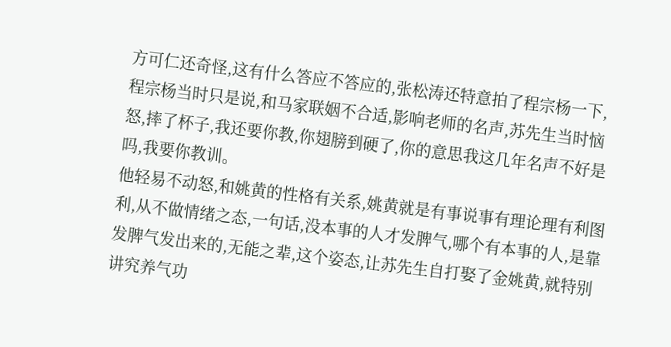方可仁还奇怪,这有什么答应不答应的,张松涛还特意拍了程宗杨一下,程宗杨当时只是说,和马家联姻不合适,影响老师的名声,苏先生当时恼怒,摔了杯子,我还要你教,你翅膀到硬了,你的意思我这几年名声不好是吗,我要你教训。
他轻易不动怒,和姚黄的性格有关系,姚黄就是有事说事有理论理有利图利,从不做情绪之态,一句话,没本事的人才发脾气,哪个有本事的人,是靠发脾气发出来的,无能之辈,这个姿态,让苏先生自打娶了金姚黄,就特别讲究养气功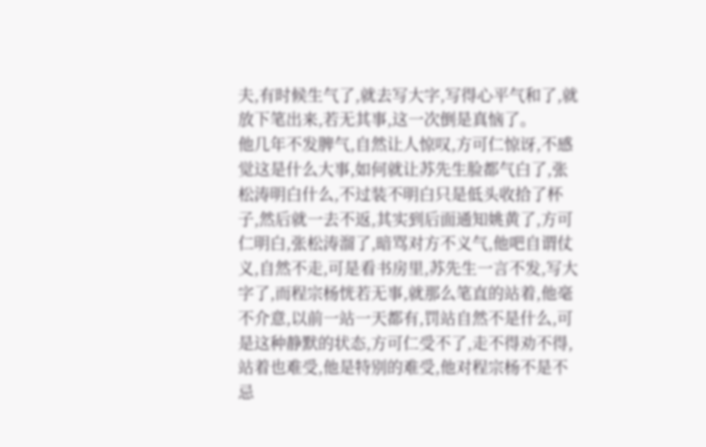夫,有时候生气了,就去写大字,写得心平气和了,就放下笔出来,若无其事,这一次倒是真恼了。
他几年不发脾气,自然让人惊叹,方可仁惊讶,不感觉这是什么大事,如何就让苏先生脸都气白了,张松涛明白什么,不过装不明白只是低头收拾了杯子,然后就一去不返,其实到后面通知姚黄了,方可仁明白,张松涛溜了,暗骂对方不义气,他吧自谓仗义,自然不走,可是看书房里,苏先生一言不发,写大字了,而程宗杨恍若无事,就那么笔直的站着,他毫不介意,以前一站一天都有,罚站自然不是什么,可是这种静默的状态,方可仁受不了,走不得劝不得,站着也难受,他是特别的难受,他对程宗杨不是不忌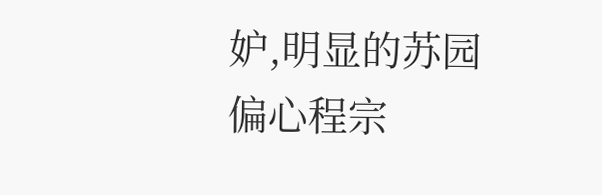妒,明显的苏园偏心程宗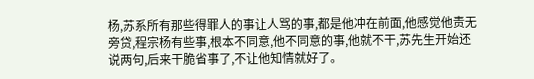杨,苏系所有那些得罪人的事让人骂的事,都是他冲在前面,他感觉他责无旁贷,程宗杨有些事,根本不同意,他不同意的事,他就不干,苏先生开始还说两句,后来干脆省事了,不让他知情就好了。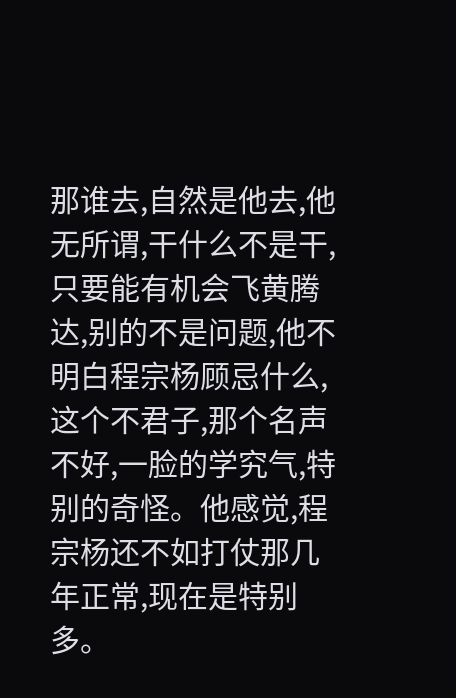那谁去,自然是他去,他无所谓,干什么不是干,只要能有机会飞黄腾达,别的不是问题,他不明白程宗杨顾忌什么,这个不君子,那个名声不好,一脸的学究气,特别的奇怪。他感觉,程宗杨还不如打仗那几年正常,现在是特别多。